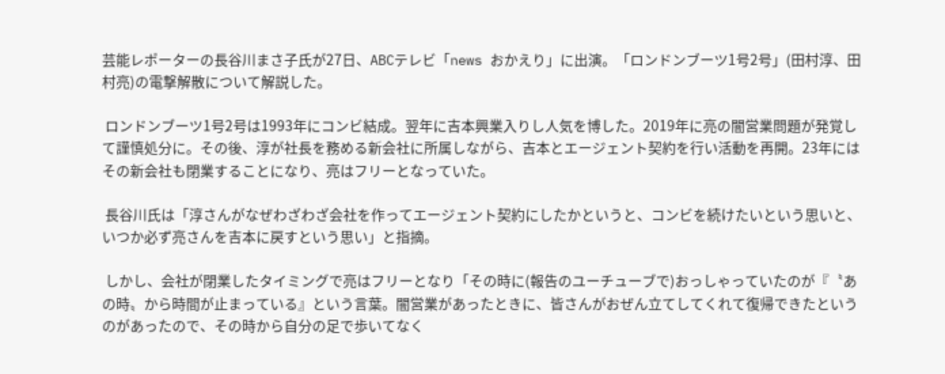芸能レポーターの長谷川まさ子氏が27日、ABCテレビ「news おかえり」に出演。「ロンドンブーツ1号2号」(田村淳、田村亮)の電撃解散について解説した。

 ロンドンブーツ1号2号は1993年にコンビ結成。翌年に吉本興業入りし人気を博した。2019年に亮の闇営業問題が発覚して謹慎処分に。その後、淳が社長を務める新会社に所属しながら、吉本とエージェント契約を行い活動を再開。23年にはその新会社も閉業することになり、亮はフリーとなっていた。

 長谷川氏は「淳さんがなぜわざわざ会社を作ってエージェント契約にしたかというと、コンビを続けたいという思いと、いつか必ず亮さんを吉本に戻すという思い」と指摘。

 しかし、会社が閉業したタイミングで亮はフリーとなり「その時に(報告のユーチューブで)おっしゃっていたのが『〝あの時〟から時間が止まっている』という言葉。闇営業があったときに、皆さんがおぜん立てしてくれて復帰できたというのがあったので、その時から自分の足で歩いてなく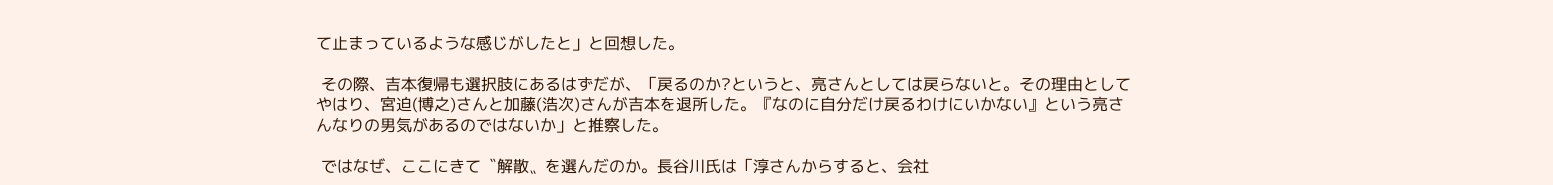て止まっているような感じがしたと」と回想した。

 その際、吉本復帰も選択肢にあるはずだが、「戻るのか?というと、亮さんとしては戻らないと。その理由としてやはり、宮迫(博之)さんと加藤(浩次)さんが吉本を退所した。『なのに自分だけ戻るわけにいかない』という亮さんなりの男気があるのではないか」と推察した。

 ではなぜ、ここにきて〝解散〟を選んだのか。長谷川氏は「淳さんからすると、会社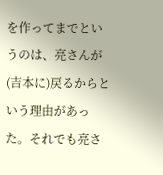を作ってまでというのは、亮さんが(吉本に)戻るからという理由があった。それでも亮さ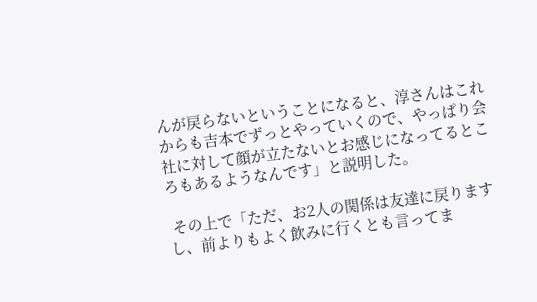んが戻らないということになると、淳さんはこれからも吉本でずっとやっていくので、やっぱり会社に対して顔が立たないとお感じになってるところもあるようなんです」と説明した。

 その上で「ただ、お2人の関係は友達に戻りますし、前よりもよく飲みに行くとも言ってま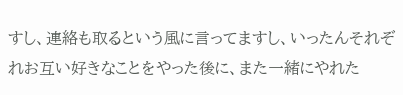すし、連絡も取るという風に言ってますし、いったんそれぞれお互い好きなことをやった後に、また一緒にやれた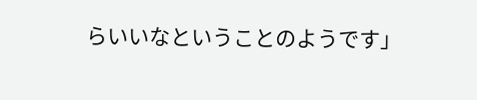らいいなということのようです」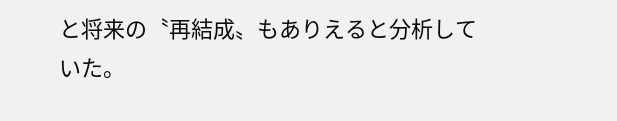と将来の〝再結成〟もありえると分析していた。